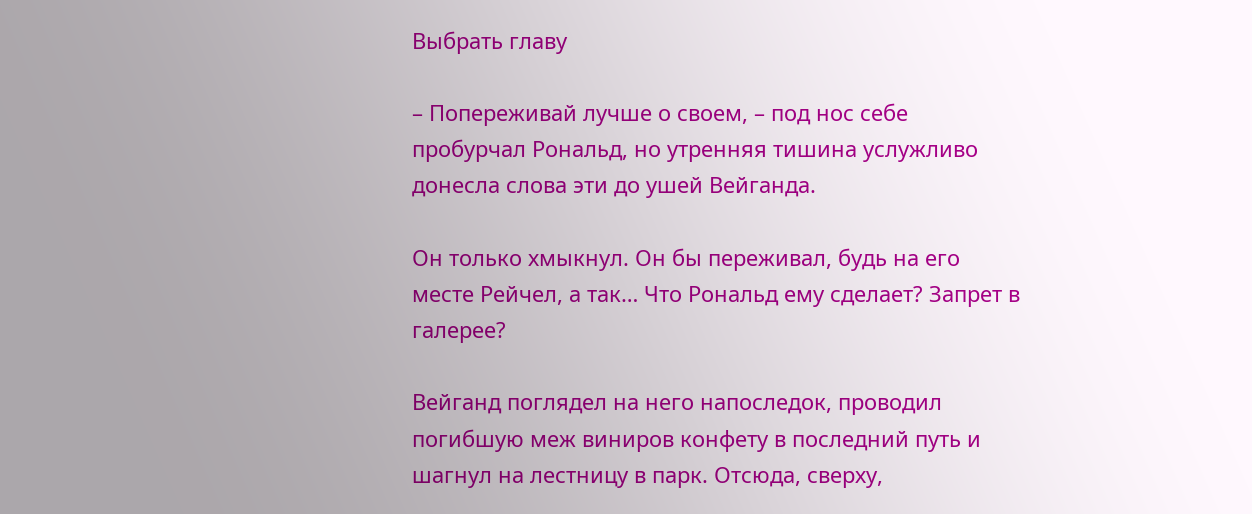Выбрать главу

– Попереживай лучше о своем, – под нос себе пробурчал Рональд, но утренняя тишина услужливо донесла слова эти до ушей Вейганда.

Он только хмыкнул. Он бы переживал, будь на его месте Рейчел, а так… Что Рональд ему сделает? Запрет в галерее?

Вейганд поглядел на него напоследок, проводил погибшую меж виниров конфету в последний путь и шагнул на лестницу в парк. Отсюда, сверху,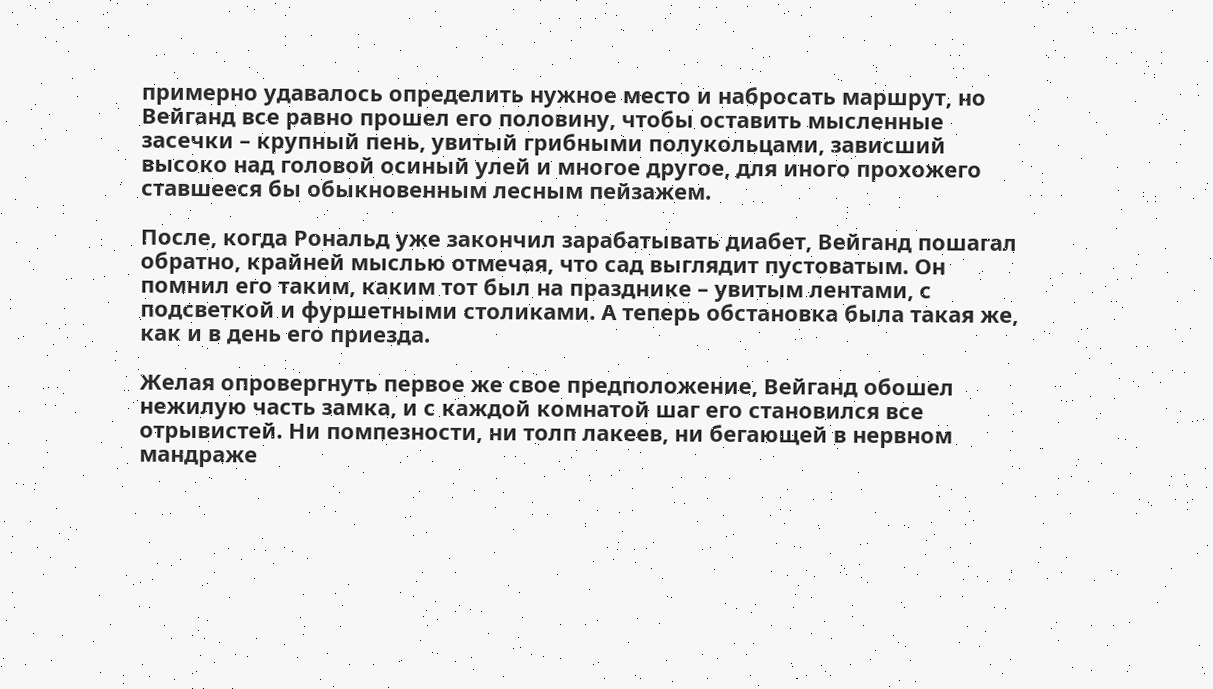примерно удавалось определить нужное место и набросать маршрут, но Вейганд все равно прошел его половину, чтобы оставить мысленные засечки – крупный пень, увитый грибными полукольцами, зависший высоко над головой осиный улей и многое другое, для иного прохожего ставшееся бы обыкновенным лесным пейзажем.

После, когда Рональд уже закончил зарабатывать диабет, Вейганд пошагал обратно, крайней мыслью отмечая, что сад выглядит пустоватым. Он помнил его таким, каким тот был на празднике – увитым лентами, с подсветкой и фуршетными столиками. А теперь обстановка была такая же, как и в день его приезда.

Желая опровергнуть первое же свое предположение, Вейганд обошел нежилую часть замка, и с каждой комнатой шаг его становился все отрывистей. Ни помпезности, ни толп лакеев, ни бегающей в нервном мандраже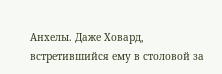Анхелы. Даже Ховард, встретившийся ему в столовой за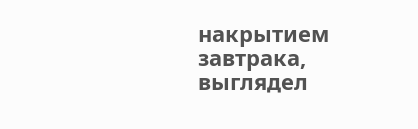накрытием завтрака, выглядел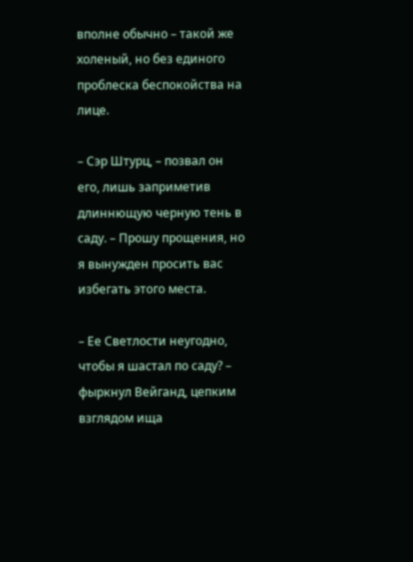вполне обычно – такой же холеный, но без единого проблеска беспокойства на лице.

– Сэр Штурц, – позвал он его, лишь заприметив длиннющую черную тень в саду. – Прошу прощения, но я вынужден просить вас избегать этого места.

– Ее Светлости неугодно, чтобы я шастал по саду? – фыркнул Вейганд, цепким взглядом ища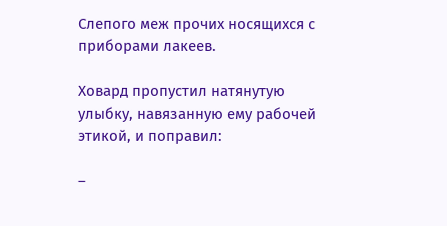Слепого меж прочих носящихся с приборами лакеев.

Ховард пропустил натянутую улыбку, навязанную ему рабочей этикой, и поправил:

–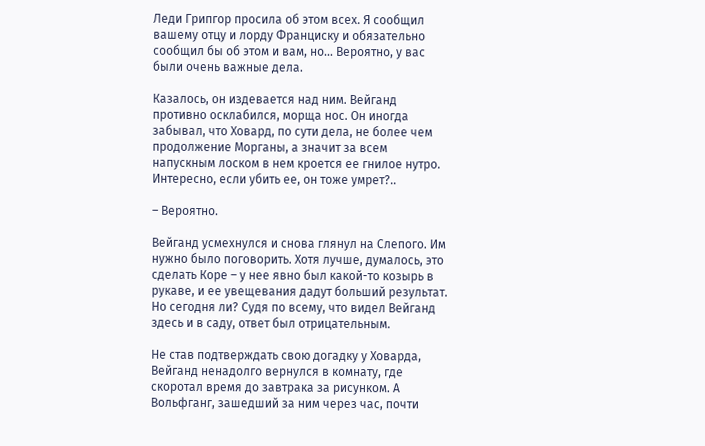Леди Грипгор просила об этом всех. Я сообщил вашему отцу и лорду Франциску и обязательно сообщил бы об этом и вам, но… Вероятно, у вас были очень важные дела.

Казалось, он издевается над ним. Вейганд противно осклабился, морща нос. Он иногда забывал, что Ховард, по сути дела, не более чем продолжение Морганы, а значит за всем напускным лоском в нем кроется ее гнилое нутро. Интересно, если убить ее, он тоже умрет?..

– Вероятно.

Вейганд усмехнулся и снова глянул на Слепого. Им нужно было поговорить. Хотя лучше, думалось, это сделать Коре – у нее явно был какой-то козырь в рукаве, и ее увещевания дадут больший результат. Но сегодня ли? Судя по всему, что видел Вейганд здесь и в саду, ответ был отрицательным.

Не став подтверждать свою догадку у Ховарда, Вейганд ненадолго вернулся в комнату, где скоротал время до завтрака за рисунком. А Вольфганг, зашедший за ним через час, почти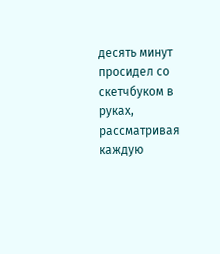десять минут просидел со скетчбуком в руках, рассматривая каждую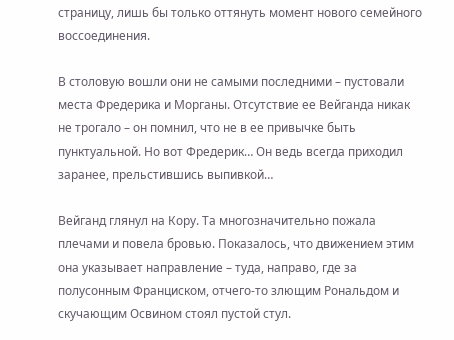страницу, лишь бы только оттянуть момент нового семейного воссоединения.

В столовую вошли они не самыми последними – пустовали места Фредерика и Морганы. Отсутствие ее Вейганда никак не трогало – он помнил, что не в ее привычке быть пунктуальной. Но вот Фредерик… Он ведь всегда приходил заранее, прельстившись выпивкой…

Вейганд глянул на Кору. Та многозначительно пожала плечами и повела бровью. Показалось, что движением этим она указывает направление – туда, направо, где за полусонным Франциском, отчего-то злющим Рональдом и скучающим Освином стоял пустой стул.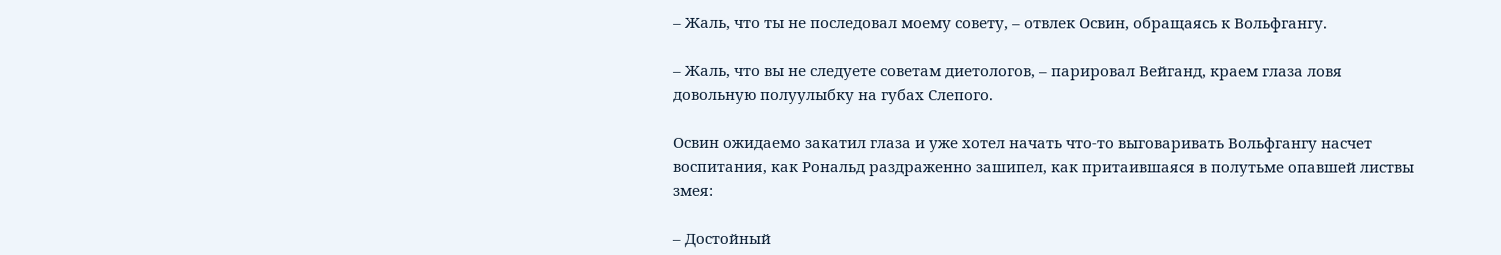– Жаль, что ты не последовал моему совету, – отвлек Освин, обращаясь к Вольфгангу.

– Жаль, что вы не следуете советам диетологов, – парировал Вейганд, краем глаза ловя довольную полуулыбку на губах Слепого.

Освин ожидаемо закатил глаза и уже хотел начать что-то выговаривать Вольфгангу насчет воспитания, как Рональд раздраженно зашипел, как притаившаяся в полутьме опавшей листвы змея:

– Достойный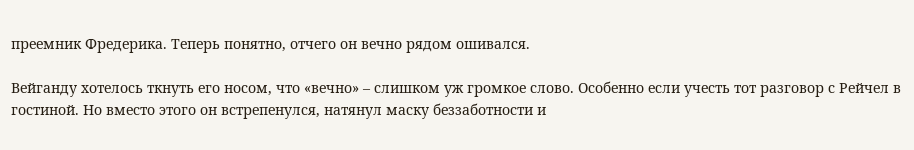преемник Фредерика. Теперь понятно, отчего он вечно рядом ошивался.

Вейганду хотелось ткнуть его носом, что «вечно» – слишком уж громкое слово. Особенно если учесть тот разговор с Рейчел в гостиной. Но вместо этого он встрепенулся, натянул маску беззаботности и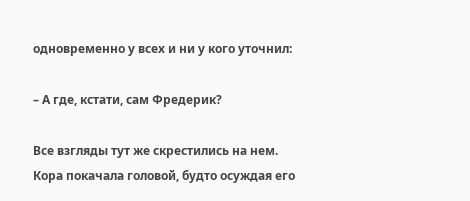одновременно у всех и ни у кого уточнил:

– А где, кстати, сам Фредерик?

Все взгляды тут же скрестились на нем. Кора покачала головой, будто осуждая его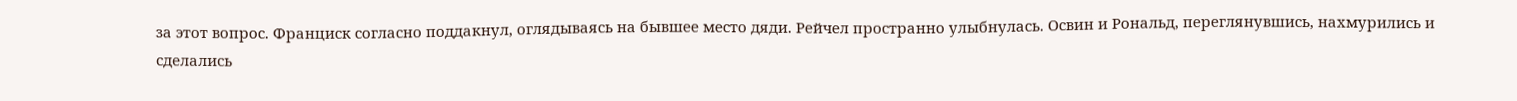за этот вопрос. Франциск согласно поддакнул, оглядываясь на бывшее место дяди. Рейчел пространно улыбнулась. Освин и Рональд, переглянувшись, нахмурились и сделались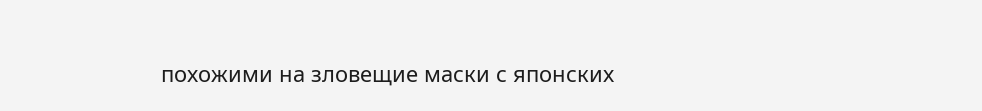похожими на зловещие маски с японских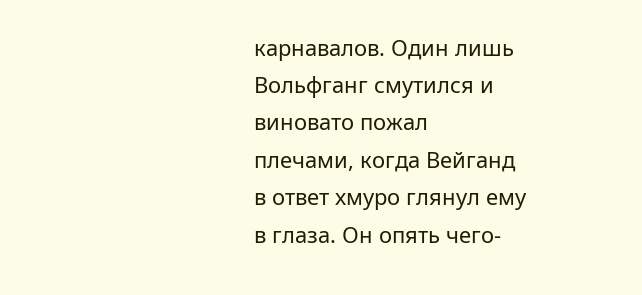карнавалов. Один лишь Вольфганг смутился и виновато пожал плечами, когда Вейганд в ответ хмуро глянул ему в глаза. Он опять чего-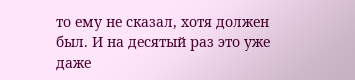то ему не сказал, хотя должен был. И на десятый раз это уже даже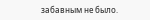забавным не было.